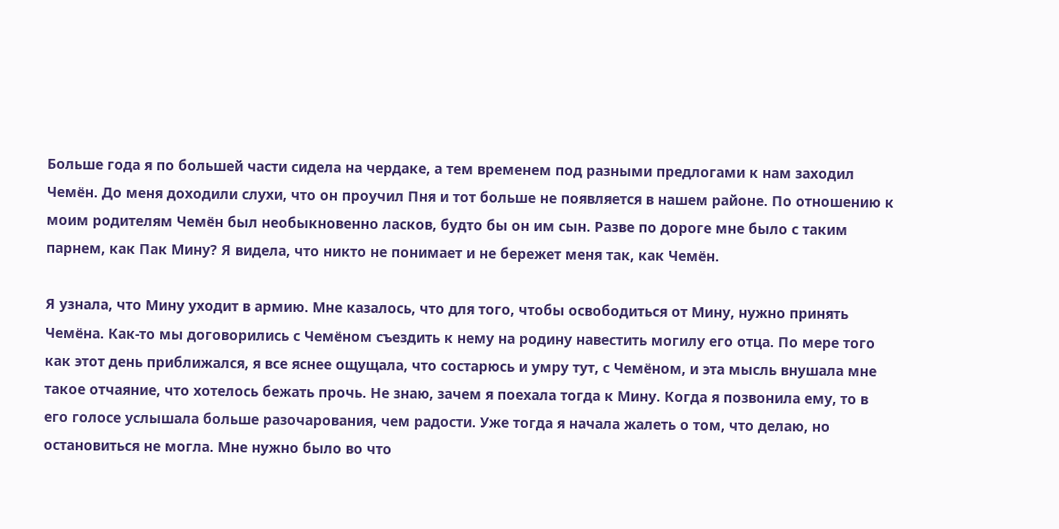Больше года я по большей части сидела на чердаке, а тем временем под разными предлогами к нам заходил Чемён. До меня доходили слухи, что он проучил Пня и тот больше не появляется в нашем районе. По отношению к моим родителям Чемён был необыкновенно ласков, будто бы он им сын. Разве по дороге мне было с таким парнем, как Пак Мину? Я видела, что никто не понимает и не бережет меня так, как Чемён.

Я узнала, что Мину уходит в армию. Мне казалось, что для того, чтобы освободиться от Мину, нужно принять Чемёна. Как-то мы договорились с Чемёном съездить к нему на родину навестить могилу его отца. По мере того как этот день приближался, я все яснее ощущала, что состарюсь и умру тут, с Чемёном, и эта мысль внушала мне такое отчаяние, что хотелось бежать прочь. Не знаю, зачем я поехала тогда к Мину. Когда я позвонила ему, то в его голосе услышала больше разочарования, чем радости. Уже тогда я начала жалеть о том, что делаю, но остановиться не могла. Мне нужно было во что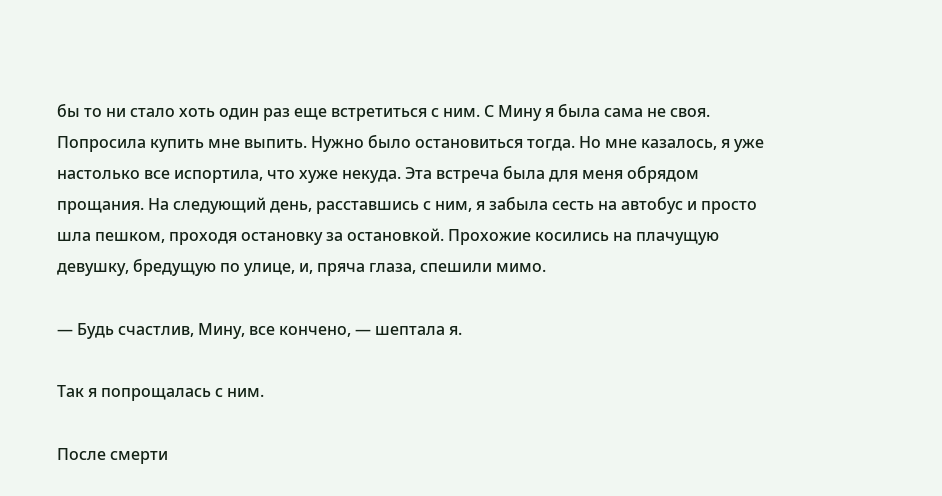бы то ни стало хоть один раз еще встретиться с ним. С Мину я была сама не своя. Попросила купить мне выпить. Нужно было остановиться тогда. Но мне казалось, я уже настолько все испортила, что хуже некуда. Эта встреча была для меня обрядом прощания. На следующий день, расставшись с ним, я забыла сесть на автобус и просто шла пешком, проходя остановку за остановкой. Прохожие косились на плачущую девушку, бредущую по улице, и, пряча глаза, спешили мимо.

— Будь счастлив, Мину, все кончено, — шептала я.

Так я попрощалась с ним.

После смерти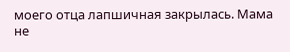моего отца лапшичная закрылась. Мама не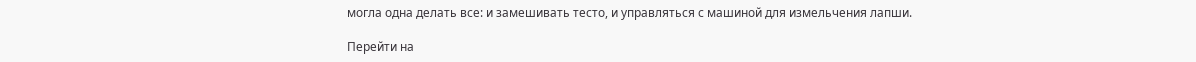могла одна делать все: и замешивать тесто, и управляться с машиной для измельчения лапши.

Перейти на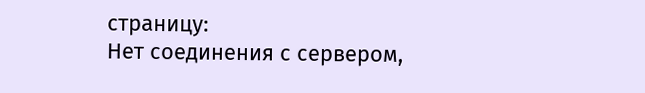страницу:
Нет соединения с сервером,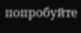попробуйте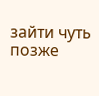зайти чуть позже